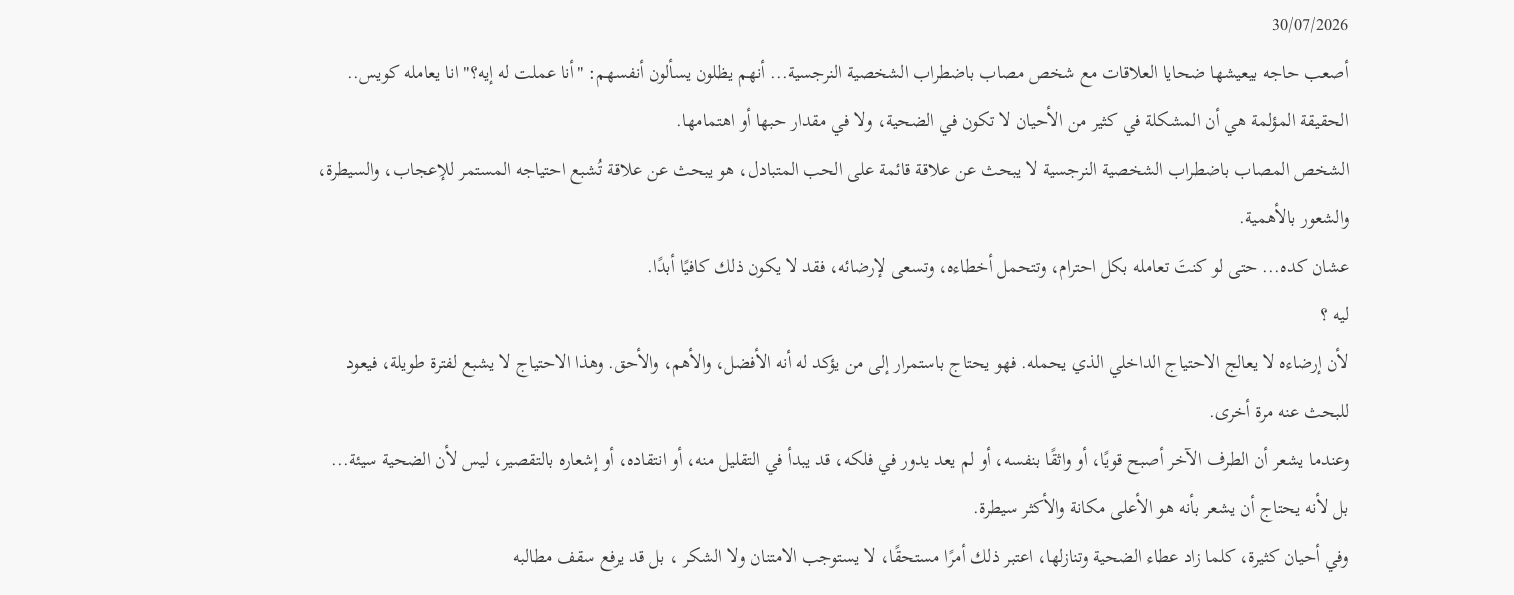30/07/2026
أصعب حاجه بيعيشها ضحايا العلاقات مع شخص مصاب باضطراب الشخصية النرجسية... أنهم يظلون يسألون أنفسهم: "أنا عملت له إيه؟" انا يعامله كويس..
الحقيقة المؤلمة هي أن المشكلة في كثير من الأحيان لا تكون في الضحية، ولا في مقدار حبها أو اهتمامها.
الشخص المصاب باضطراب الشخصية النرجسية لا يبحث عن علاقة قائمة على الحب المتبادل، هو يبحث عن علاقة تُشبع احتياجه المستمر للإعجاب، والسيطرة، والشعور بالأهمية.
عشان كده... حتى لو كنتَ تعامله بكل احترام، وتتحمل أخطاءه، وتسعى لإرضائه، فقد لا يكون ذلك كافيًا أبدًا.
ليه ؟
لأن إرضاءه لا يعالج الاحتياج الداخلي الذي يحمله. فهو يحتاج باستمرار إلى من يؤكد له أنه الأفضل، والأهم، والأحق. وهذا الاحتياج لا يشبع لفترة طويلة، فيعود للبحث عنه مرة أخرى.
وعندما يشعر أن الطرف الآخر أصبح قويًا، أو واثقًا بنفسه، أو لم يعد يدور في فلكه، قد يبدأ في التقليل منه، أو انتقاده، أو إشعاره بالتقصير، ليس لأن الضحية سيئة... بل لأنه يحتاج أن يشعر بأنه هو الأعلى مكانة والأكثر سيطرة.
وفي أحيان كثيرة، كلما زاد عطاء الضحية وتنازلها، اعتبر ذلك أمرًا مستحقًا، لا يستوجب الامتنان ولا الشكر ، بل قد يرفع سقف مطالبه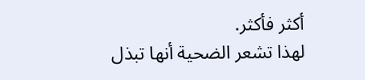أكثر فأكثر.
لهذا تشعر الضحية أنها تبذل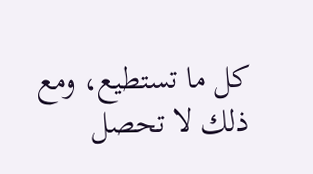كل ما تستطيع، ومع ذلك لا تحصل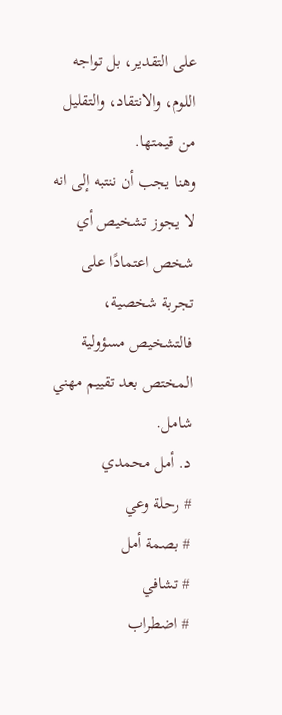على التقدير، بل تواجه اللوم، والانتقاد، والتقليل من قيمتها.
وهنا يجب أن ننتبه إلى انه لا يجوز تشخيص أي شخص اعتمادًا على تجربة شخصية، فالتشخيص مسؤولية المختص بعد تقييم مهني شامل.
د. أمل محمدي
# رحلة وعي
# بصمة أمل
# تشافي
# اضطراب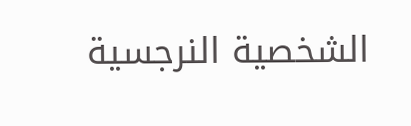الشخصية النرجسية